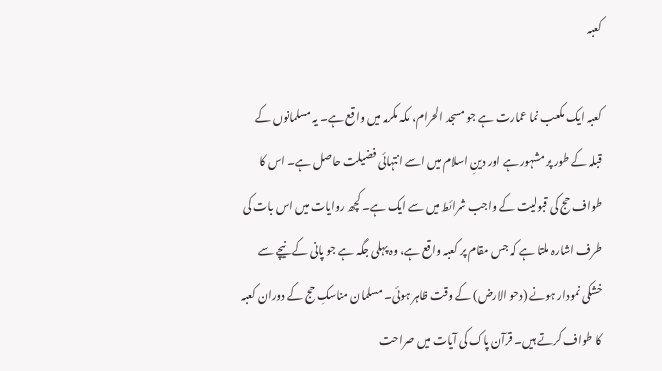کعبہ

کعبہ ایک مکعب نما عمارت ہے جو مسجد الحرام، مکہ مکرمہ میں واقع ہے۔ یہ مسلمانوں کے قبلہ کے طور پر مشہور ہے اور دینِ اسلام میں اسے انتہائی فضیلت حاصل ہے۔ اس کا طواف حج کی قبولیت کے واجب شرائط میں سے ایک ہے۔ کچھ روایات میں اس بات کی طرف اشارہ ملتا ہے کہ جس مقام پر کعبہ واقع ہے، وہ پہلی جگہ ہے جو پانی کے نیچے سے خشکی نمودار ہونے (دحو الارض) کے وقت ظاہر ہوئی۔ مسلمان مناسکِ حج کے دوران کعبہ کا طواف کرتے ہیں۔ قرآن پاک کی آیات میں صراحت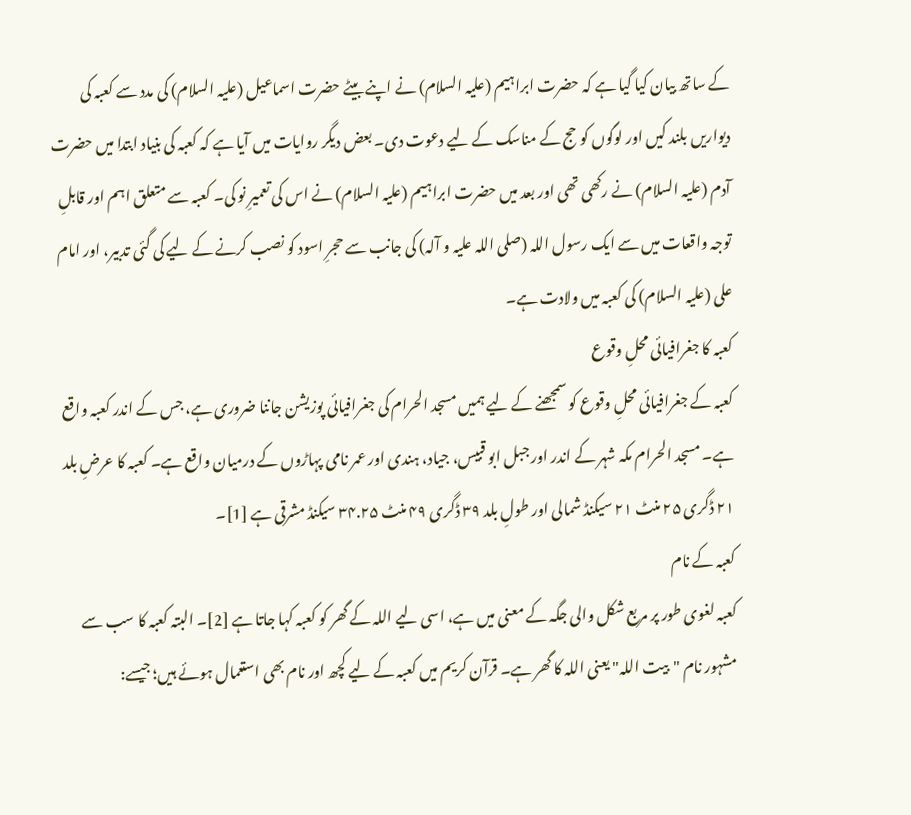کے ساتھ بیان کیا گیا ہے کہ حضرت ابراہیم (علیہ السلام) نے اپنے بیٹے حضرت اسماعیل (علیہ السلام) کی مدد سے کعبہ کی دیواریں بلند کیں اور لوگوں کو حج کے مناسک کے لیے دعوت دی۔ بعض دیگر روایات میں آیا ہے کہ کعبہ کی بنیاد ابتدا میں حضرت آدم (علیہ السلام) نے رکھی تھی اور بعد میں حضرت ابراہیم (علیہ السلام) نے اس کی تعمیرِ نو کی۔ کعبہ سے متعلق اہم اور قابلِ توجہ واقعات میں سے ایک رسول اللہ (صلی اللہ علیہ و آلہ) کی جانب سے حجرِ اسود کو نصب کرنے کے لیے کی گئی تدبیر، اور امام علی (علیہ السلام) کی کعبہ میں ولادت ہے۔
کعبہ کا جغرافیائی محلِ وقوع
کعبہ کے جغرافیائی محلِ وقوع کو سمجھنے کے لیے ہمیں مسجد الحرام کی جغرافیائی پوزیشن جاننا ضروری ہے، جس کے اندر کعبہ واقع ہے۔ مسجد الحرام مکہ شہر کے اندر اور جبل ابو قبیس، جیاد، ہندی اور عمر نامی پہاڑوں کے درمیان واقع ہے۔ کعبہ کا عرضِ بلد ۲۱ ڈگری ۲۵ منٹ ۲۱ سیکنڈ شمالی اور طولِ بلد ۳۹ ڈگری ۴۹ منٹ ۳۴.۲۵ سیکنڈ مشرقی ہے [1]۔
کعبہ کے نام
کعبہ لغوی طور پر مربع شکل والی جگہ کے معنی میں ہے، اسی لیے اللہ کے گھر کو کعبہ کہا جاتا ہے [2]۔ البتہ کعبہ کا سب سے مشہور نام "بیت اللہ" یعنی اللہ کا گھر ہے۔ قرآن کریم میں کعبہ کے لیے کچھ اور نام بھی استعمال ہوئے ہیں؛ جیسے: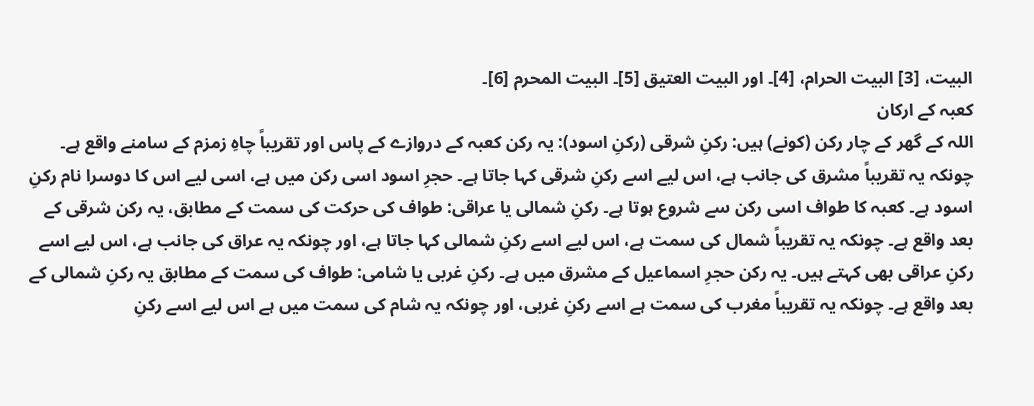البیت، [3] البیت الحرام، [4]۔ اور البیت العتیق [5]۔ البیت المحرم [6]۔
کعبہ کے ارکان
اللہ کے گھر کے چار رکن (کونے) ہیں: رکنِ شرقی (رکنِ اسود): یہ رکن کعبہ کے دروازے کے پاس اور تقریباً چاہِ زمزم کے سامنے واقع ہے۔ چونکہ یہ تقریباً مشرق کی جانب ہے، اس لیے اسے رکنِ شرقی کہا جاتا ہے۔ حجرِ اسود اسی رکن میں ہے، اسی لیے اس کا دوسرا نام رکنِ اسود ہے۔ کعبہ کا طواف اسی رکن سے شروع ہوتا ہے۔ رکنِ شمالی یا عراقی: طواف کی حرکت کی سمت کے مطابق، یہ رکن شرقی کے بعد واقع ہے۔ چونکہ یہ تقریباً شمال کی سمت ہے، اس لیے اسے رکنِ شمالی کہا جاتا ہے، اور چونکہ یہ عراق کی جانب ہے، اس لیے اسے رکنِ عراقی بھی کہتے ہیں۔ یہ رکن حجرِ اسماعیل کے مشرق میں ہے۔ رکنِ غربی یا شامی: طواف کی سمت کے مطابق یہ رکنِ شمالی کے بعد واقع ہے۔ چونکہ یہ تقریباً مغرب کی سمت ہے اسے رکنِ غربی، اور چونکہ یہ شام کی سمت میں ہے اس لیے اسے رکنِ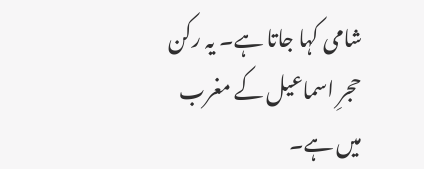شامی کہا جاتا ہے۔ یہ رکن حجرِ اسماعیل کے مغرب میں ہے۔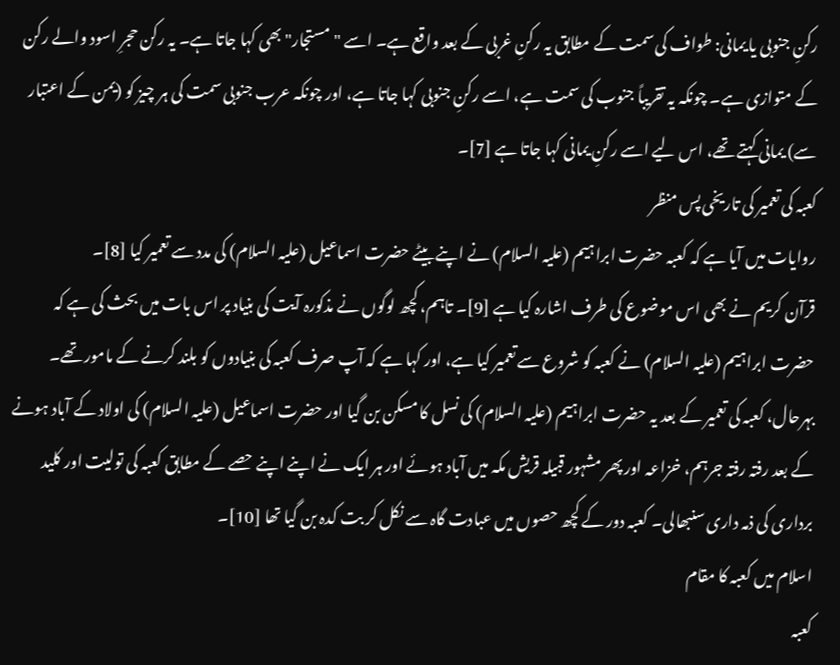رکنِ جنوبی یا یمانی: طواف کی سمت کے مطابق یہ رکنِ غربی کے بعد واقع ہے۔ اسے "مستجار" بھی کہا جاتا ہے۔ یہ رکن حجرِ اسود والے رکن کے متوازی ہے۔ چونکہ یہ تقریباً جنوب کی سمت ہے، اسے رکنِ جنوبی کہا جاتا ہے، اور چونکہ عرب جنوبی سمت کی ہر چیز کو (یمن کے اعتبار سے) یمانی کہتے تھے، اس لیے اسے رکنِ یمانی کہا جاتا ہے [7]۔
کعبہ کی تعمیر کی تاریخی پس منظر
روایات میں آیا ہے کہ کعبہ حضرت ابراہیم (علیہ السلام) نے اپنے بیٹے حضرت اسماعیل (علیہ السلام) کی مدد سے تعمیر کیا [8]۔
قرآن کریم نے بھی اس موضوع کی طرف اشارہ کیا ہے [9]۔ تاہم، کچھ لوگوں نے مذکورہ آیت کی بنیاد پر اس بات میں بحث کی ہے کہ حضرت ابراہیم (علیہ السلام) نے کعبہ کو شروع سے تعمیر کیا ہے، اور کہا ہے کہ آپ صرف کعبہ کی بنیادوں کو بلند کرنے کے مامور تھے۔
بہرحال، کعبہ کی تعمیر کے بعد یہ حضرت ابراہیم (علیہ السلام) کی نسل کا مسکن بن گیا اور حضرت اسماعیل (علیہ السلام) کی اولاد کے آباد ہونے کے بعد رفتہ رفتہ جرہم، خزاعہ اور پھر مشہور قبیلہ قریش مکہ میں آباد ہوئے اور ہر ایک نے اپنے اپنے حصے کے مطابق کعبہ کی تولیت اور کلید برداری کی ذمہ داری سنبھالی۔ کعبہ دور کے کچھ حصوں میں عبادت گاہ سے نکل کر بت کدہ بن گیا تھا [10]۔
اسلام میں کعبہ کا مقام
کعبہ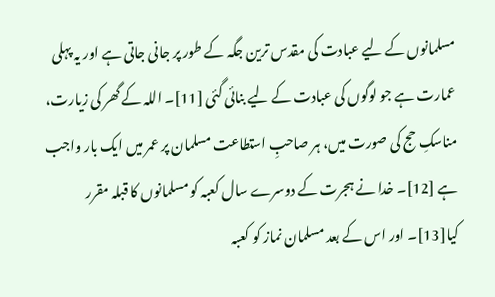مسلمانوں کے لیے عبادت کی مقدس ترین جگہ کے طور پر جانی جاتی ہے اور یہ پہلی عمارت ہے جو لوگوں کی عبادت کے لیے بنائی گئی [11]۔ اللہ کے گھر کی زیارت، مناسکِ حج کی صورت میں، ہر صاحبِ استطاعت مسلمان پر عمر میں ایک بار واجب ہے [12]۔ خدا نے ہجرت کے دوسرے سال کعبہ کو مسلمانوں کا قبلہ مقرر کیا[13]۔ اور اس کے بعد مسلمان نماز کو کعبہ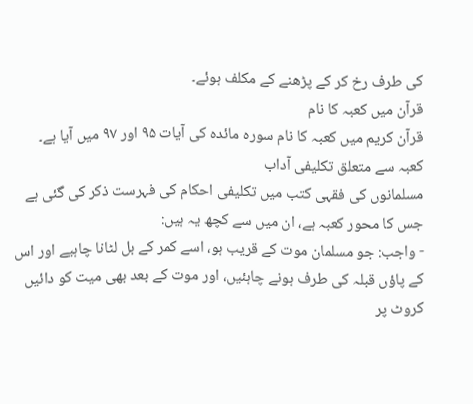کی طرف رخ کر کے پڑھنے کے مکلف ہوئے۔
قرآن میں کعبہ کا نام
قرآن کریم میں کعبہ کا نام سورہ مائدہ کی آیات ۹۵ اور ۹۷ میں آیا ہے۔
کعبہ سے متعلق تکلیفی آداب
مسلمانوں کی فقہی کتب میں تکلیفی احکام کی فہرست ذکر کی گئی ہے جس کا محور کعبہ ہے، ان میں سے کچھ یہ ہیں:
- واجب: جو مسلمان موت کے قریب ہو، اسے کمر کے بل لٹانا چاہیے اور اس کے پاؤں قبلہ کی طرف ہونے چاہئیں، اور موت کے بعد بھی میت کو دائیں کروٹ پر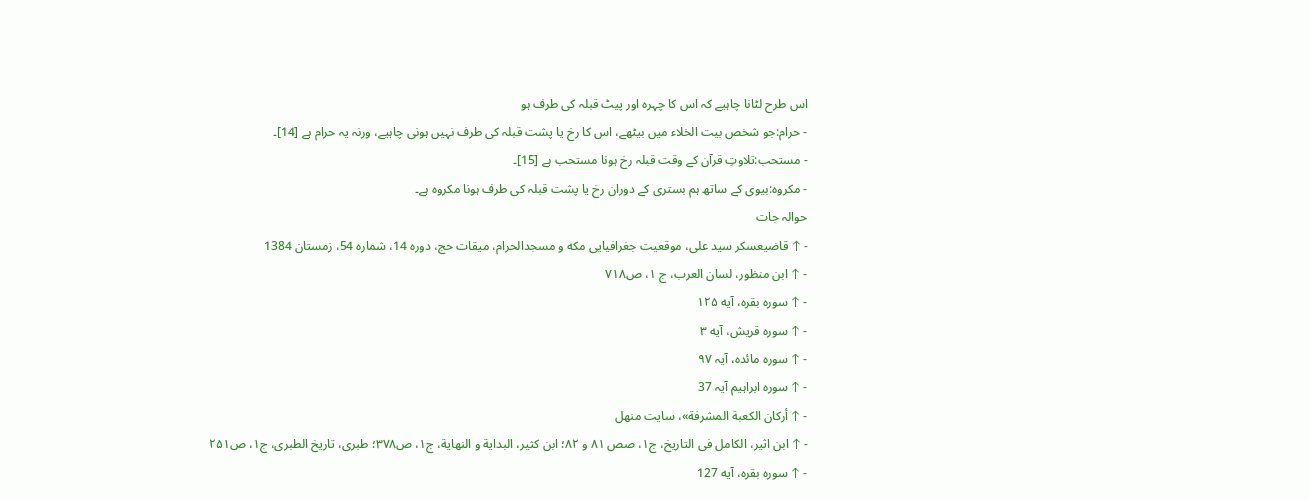اس طرح لٹانا چاہیے کہ اس کا چہرہ اور پیٹ قبلہ کی طرف ہو
- حرام:جو شخص بیت الخلاء میں بیٹھے، اس کا رخ یا پشت قبلہ کی طرف نہیں ہونی چاہیے، ورنہ یہ حرام ہے [14]۔
- مستحب:تلاوتِ قرآن کے وقت قبلہ رخ ہونا مستحب ہے [15]۔
- مکروہ:بیوی کے ساتھ ہم بستری کے دوران رخ یا پشت قبلہ کی طرف ہونا مکروہ ہے۔
حوالہ جات
- ↑ قاضیعسکر سید علی، موقعیت جغرافیایی مکه و مسجدالحرام، میقات حج، دوره 14، شماره 54، زمستان 1384
- ↑ ابن منظور، لسان العرب، ج ۱، ص۷۱۸
- ↑ سوره بقره، آیه ۱۲۵
- ↑ سوره قریش، آیه ۳
- ↑ سوره مائده، آیہ ۹۷
- ↑ سوره ابراہیم آیہ 37
- ↑ أركان الكعبة المشرفة»، سایت منهل
- ↑ ابن اثیر، الکامل فی التاریخ، ج۱، صص ۸۱ و ۸۲؛ ابن کثیر، البدایة و النهایة، ج۱، ص۳۷۸؛ طبری، تاریخ الطبری، ج۱، ص۲۵۱
- ↑ سوره بقره، آیه 127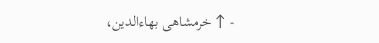- ↑ خرمشاهی بهاءالدین،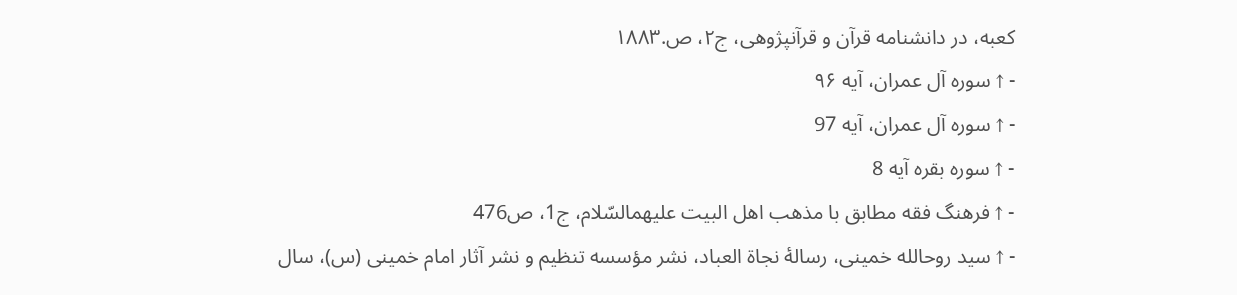کعبه، در دانشنامه قرآن و قرآنپژوهی، ج۲، ص.۱۸۸۳
- ↑ سوره آل عمران، آیه ۹۶
- ↑ سوره آل عمران، آیه 97
- ↑ سوره بقره آیه 8
- ↑ فرهنگ فقه مطابق با مذهب اهل البیت علیهمالسّلام، ج1، ص476
- ↑ سید روحالله خمینی، رسالۀ نجاة العباد، نشر مؤسسه تنظیم و نشر آثار امام خمینی (س)، سال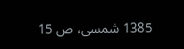1385 شمسی، ص 15